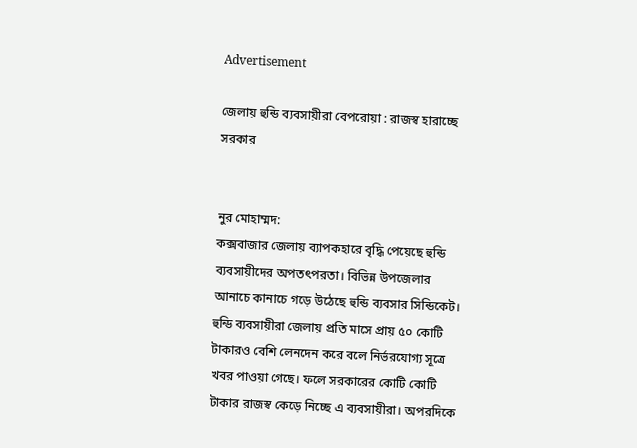Advertisement

জেলায় হুন্ডি ব্যবসায়ীরা বেপরোয়া : রাজস্ব হারাচ্ছে সরকার


নুর মোহাম্মদ:
কক্সবাজার জেলায় ব্যাপকহারে বৃদ্ধি পেয়েছে হুন্ডি ব্যবসায়ীদের অপতৎপরতা। বিভিন্ন উপজেলার আনাচে কানাচে গড়ে উঠেছে হুন্ডি ব্যবসার সিন্ডিকেট। হুন্ডি ব্যবসায়ীরা জেলায় প্রতি মাসে প্রায় ৫০ কোটি টাকারও বেশি লেনদেন করে বলে নির্ভরযোগ্য সূত্রে খবর পাওয়া গেছে। ফলে সরকারের কোটি কোটি টাকার রাজস্ব কেড়ে নিচ্ছে এ ব্যবসায়ীরা। অপরদিকে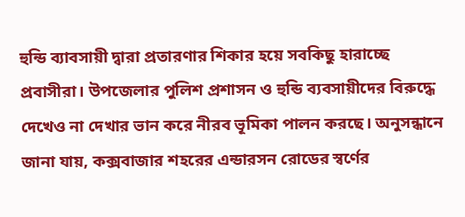হুন্ডি ব্যাবসায়ী দ্বারা প্রতারণার শিকার হয়ে সবকিছু হারাচ্ছে প্রবাসীরা। উপজেলার পুলিশ প্রশাসন ও হুন্ডি ব্যবসায়ীদের বিরুদ্ধে দেখেও না দেখার ভান করে নীরব ভূমিকা পালন করছে। অনুসন্ধানে জানা যায়, কক্সবাজার শহরের এন্ডারসন রোডের স্বর্ণের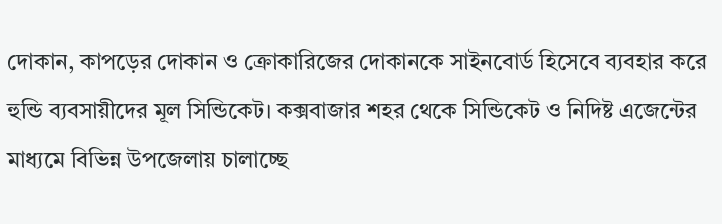দোকান, কাপড়ের দোকান ও ক্রোকারিজের দোকানকে সাইনবোর্ড হিসেবে ব্যবহার করে হুন্ডি ব্যবসায়ীদের মূল সিন্ডিকেট। কক্সবাজার শহর থেকে সিন্ডিকেট ও নিদিষ্ট এজেন্টের মাধ্যমে বিভিন্ন উপজেলায় চালাচ্ছে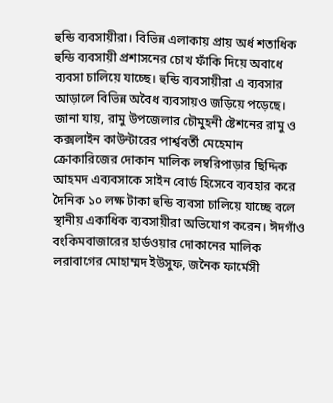হুন্ডি ব্যবসায়ীরা। বিভিন্ন এলাকায় প্রায় অর্ধ শতাধিক হুন্ডি ব্যবসায়ী প্রশাসনের চোখ ফাঁকি দিয়ে অবাধে ব্যবসা চালিয়ে যাচ্ছে। হুন্ডি ব্যবসায়ীরা এ ব্যবসার আড়ালে বিভিন্ন অবৈধ ব্যবসায়ও জড়িয়ে পড়েছে।
জানা যায়, রামু উপজেলার চৌমুহনী ষ্টেশনের রামু ও কক্সলাইন কাউন্টারের পার্শ্ববর্তী মেহেমান ক্রোকারিজের দোকান মালিক লম্বরিপাড়ার ছিদ্দিক আহমদ এব্যবসাকে সাইন বোর্ড হিসেবে ব্যবহার করে দৈনিক ১০ লক্ষ টাকা হুন্ডি ব্যবসা চালিয়ে যাচ্ছে বলে স্থানীয় একাধিক ব্যবসায়ীরা অভিযোগ করেন। ঈদগাঁও বংকিমবাজারের হার্ডওয়ার দোকানের মালিক লরাবাগের মোহাম্মদ ইউসুফ, জনৈক ফার্মেসী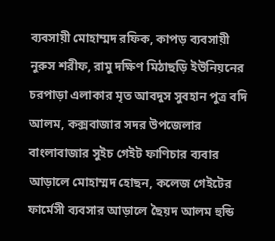ব্যবসায়ী মোহাম্মদ রফিক, কাপড় ব্যবসায়ী নুরুস শরীফ, রামু দক্ষিণ মিঠাছড়ি ইউনিয়নের চরপাড়া এলাকার মৃত আবদুস সুবহান পুত্র বদি আলম, কক্সবাজার সদর উপজেলার বাংলাবাজার সুইচ গেইট ফাণিচার ব্যবার আড়ালে মোহাম্মদ হোছন, কলেজ গেইটের ফার্মেসী ব্যবসার আড়ালে ছৈয়দ আলম হুন্ডি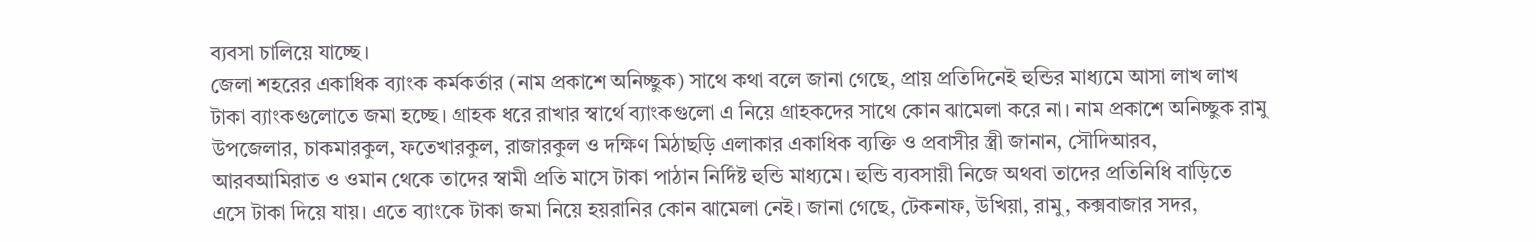ব্যবসা চালিয়ে যাচ্ছে।
জেলা শহরের একাধিক ব্যাংক কর্মকর্তার (নাম প্রকাশে অনিচ্ছুক) সাথে কথা বলে জানা গেছে, প্রায় প্রতিদিনেই হুন্ডির মাধ্যমে আসা লাখ লাখ টাকা ব্যাংকগুলোতে জমা হচ্ছে। গ্রাহক ধরে রাখার স্বার্থে ব্যাংকগুলো এ নিয়ে গ্রাহকদের সাথে কোন ঝামেলা করে না। নাম প্রকাশে অনিচ্ছুক রামু উপজেলার, চাকমারকুল, ফতেখারকুল, রাজারকুল ও দক্ষিণ মিঠাছড়ি এলাকার একাধিক ব্যক্তি ও প্রবাসীর স্ত্রী জানান, সৌদিআরব, আরবআমিরাত ও ওমান থেকে তাদের স্বামী প্রতি মাসে টাকা পাঠান নির্দিষ্ট হুন্ডি মাধ্যমে। হুন্ডি ব্যবসায়ী নিজে অথবা তাদের প্রতিনিধি বাড়িতে এসে টাকা দিয়ে যায়। এতে ব্যাংকে টাকা জমা নিয়ে হয়রানির কোন ঝামেলা নেই। জানা গেছে, টেকনাফ, উখিয়া, রামু, কক্সবাজার সদর,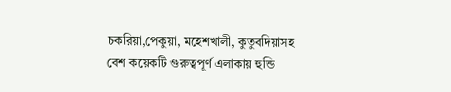চকরিয়া,পেকুয়া, মহেশখালী, কুতুবদিয়াসহ বেশ কয়েকটি গুরুত্বপূর্ণ এলাকায় হুন্ডি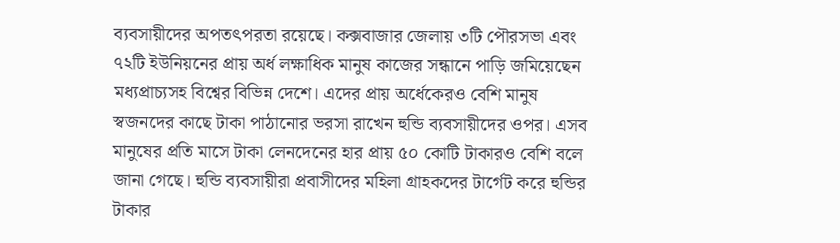ব্যবসায়ীদের অপতৎপরতা রয়েছে। কক্সবাজার জেলায় ৩টি পৌরসভা এবং ৭২টি ইউনিয়নের প্রায় অর্ধ লক্ষাধিক মানুষ কাজের সন্ধানে পাড়ি জমিয়েছেন মধ্যপ্রাচ্যসহ বিশ্বের বিভিন্ন দেশে। এদের প্রায় অর্ধেকেরও বেশি মানুষ স্বজনদের কাছে টাকা পাঠানোর ভরসা রাখেন হুন্ডি ব্যবসায়ীদের ওপর। এসব মানুষের প্রতি মাসে টাকা লেনদেনের হার প্রায় ৫০ কোটি টাকারও বেশি বলে জানা গেছে। হুন্ডি ব্যবসায়ীরা প্রবাসীদের মহিলা গ্রাহকদের টার্গেট করে হুন্ডির টাকার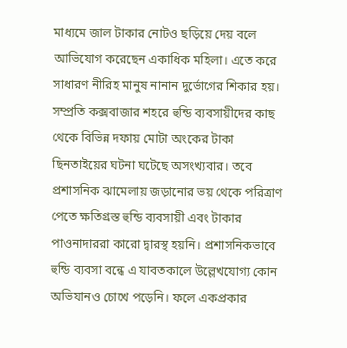মাধ্যমে জাল টাকার নোটও ছড়িয়ে দেয় বলে আভিযোগ করেছেন একাধিক মহিলা। এতে করে সাধারণ নীরিহ মানুষ নানান দুর্ভোগের শিকার হয়। সম্প্রতি কক্সবাজার শহরে হুন্ডি ব্যবসায়ীদের কাছ থেকে বিভিন্ন দফায় মোটা অংকের টাকা ছিনতাইয়ের ঘটনা ঘটেছে অসংখ্যবার। তবে প্রশাসনিক ঝামেলায় জড়ানোর ভয় থেকে পরিত্রাণ পেতে ক্ষতিগ্রস্ত হুন্ডি ব্যবসায়ী এবং টাকার পাওনাদাররা কারো দ্বারস্থ হয়নি। প্রশাসনিকভাবে হুন্ডি ব্যবসা বন্ধে এ যাবতকালে উল্লেখযোগ্য কোন অভিযানও চোখে পড়েনি। ফলে একপ্রকার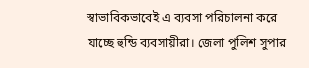স্বাভাবিকভাবেই এ ব্যবসা পরিচালনা করে যাচ্ছে হুন্ডি ব্যবসায়ীরা। জেলা পুলিশ সুপার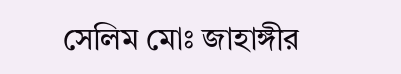সেলিম মোঃ জাহাঙ্গীর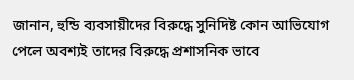জানান, হুন্ডি ব্যবসায়ীদের বিরুদ্ধে সুনিদিষ্ট কোন আভিযোগ পেলে অবশ্যই তাদের বিরুদ্ধে প্রশাসনিক ভাবে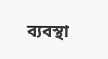ব্যবস্থা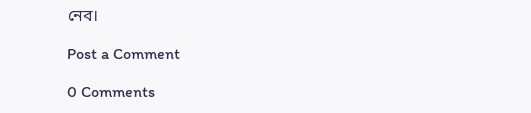নেব।

Post a Comment

0 Comments